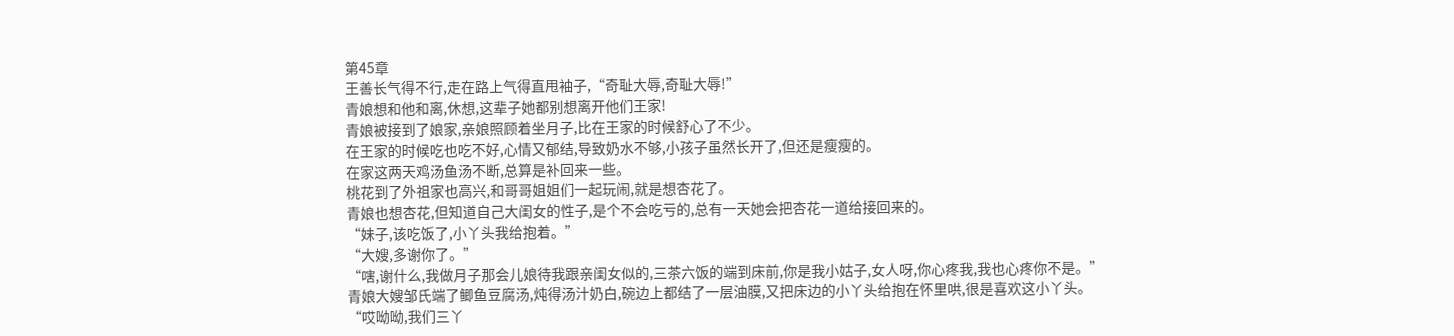第45章
王善长气得不行,走在路上气得直甩袖子,“奇耻大辱,奇耻大辱!”
青娘想和他和离,休想,这辈子她都别想离开他们王家!
青娘被接到了娘家,亲娘照顾着坐月子,比在王家的时候舒心了不少。
在王家的时候吃也吃不好,心情又郁结,导致奶水不够,小孩子虽然长开了,但还是瘦瘦的。
在家这两天鸡汤鱼汤不断,总算是补回来一些。
桃花到了外祖家也高兴,和哥哥姐姐们一起玩闹,就是想杏花了。
青娘也想杏花,但知道自己大闺女的性子,是个不会吃亏的,总有一天她会把杏花一道给接回来的。
“妹子,该吃饭了,小丫头我给抱着。”
“大嫂,多谢你了。”
“嗐,谢什么,我做月子那会儿娘待我跟亲闺女似的,三茶六饭的端到床前,你是我小姑子,女人呀,你心疼我,我也心疼你不是。”
青娘大嫂邹氏端了鲫鱼豆腐汤,炖得汤汁奶白,碗边上都结了一层油膜,又把床边的小丫头给抱在怀里哄,很是喜欢这小丫头。
“哎呦呦,我们三丫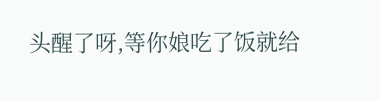头醒了呀,等你娘吃了饭就给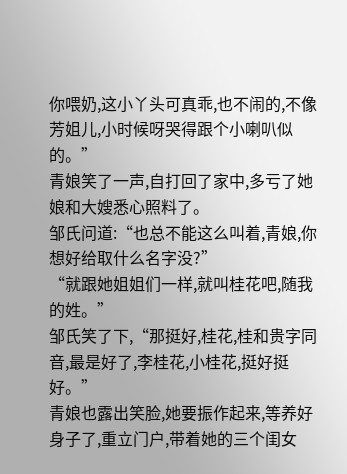你喂奶,这小丫头可真乖,也不闹的,不像芳姐儿,小时候呀哭得跟个小喇叭似的。”
青娘笑了一声,自打回了家中,多亏了她娘和大嫂悉心照料了。
邹氏问道:“也总不能这么叫着,青娘,你想好给取什么名字没?”
“就跟她姐姐们一样,就叫桂花吧,随我的姓。”
邹氏笑了下,“那挺好,桂花,桂和贵字同音,最是好了,李桂花,小桂花,挺好挺好。”
青娘也露出笑脸,她要振作起来,等养好身子了,重立门户,带着她的三个闺女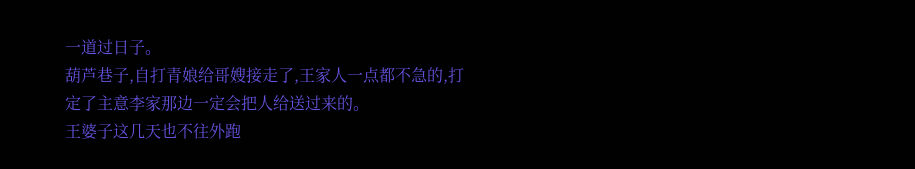一道过日子。
葫芦巷子,自打青娘给哥嫂接走了,王家人一点都不急的,打定了主意李家那边一定会把人给送过来的。
王婆子这几天也不往外跑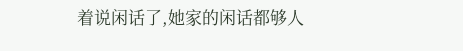着说闲话了,她家的闲话都够人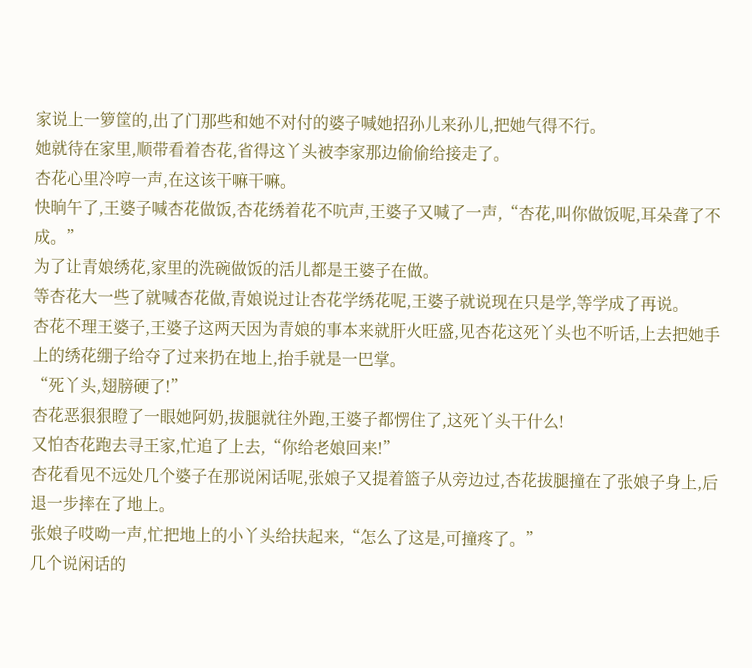家说上一箩筐的,出了门那些和她不对付的婆子喊她招孙儿来孙儿,把她气得不行。
她就待在家里,顺带看着杏花,省得这丫头被李家那边偷偷给接走了。
杏花心里冷哼一声,在这该干嘛干嘛。
快晌午了,王婆子喊杏花做饭,杏花绣着花不吭声,王婆子又喊了一声,“杏花,叫你做饭呢,耳朵聋了不成。”
为了让青娘绣花,家里的洗碗做饭的活儿都是王婆子在做。
等杏花大一些了就喊杏花做,青娘说过让杏花学绣花呢,王婆子就说现在只是学,等学成了再说。
杏花不理王婆子,王婆子这两天因为青娘的事本来就肝火旺盛,见杏花这死丫头也不听话,上去把她手上的绣花绷子给夺了过来扔在地上,抬手就是一巴掌。
“死丫头,翅膀硬了!”
杏花恶狠狠瞪了一眼她阿奶,拔腿就往外跑,王婆子都愣住了,这死丫头干什么!
又怕杏花跑去寻王家,忙追了上去,“你给老娘回来!”
杏花看见不远处几个婆子在那说闲话呢,张娘子又提着篮子从旁边过,杏花拔腿撞在了张娘子身上,后退一步摔在了地上。
张娘子哎呦一声,忙把地上的小丫头给扶起来,“怎么了这是,可撞疼了。”
几个说闲话的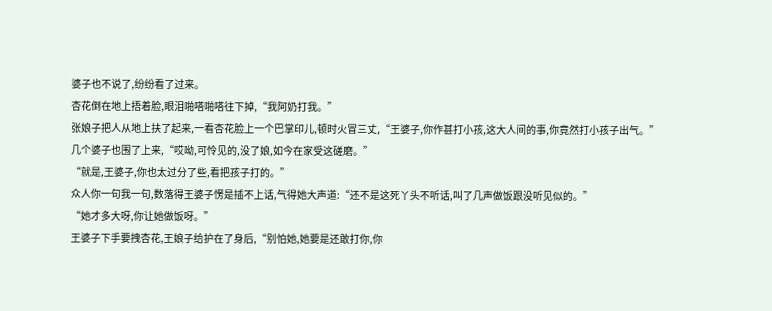婆子也不说了,纷纷看了过来。
杏花倒在地上捂着脸,眼泪啪嗒啪嗒往下掉,“我阿奶打我。”
张娘子把人从地上扶了起来,一看杏花脸上一个巴掌印儿,顿时火冒三丈,“王婆子,你作甚打小孩,这大人间的事,你竟然打小孩子出气。”
几个婆子也围了上来,“哎呦,可怜见的,没了娘,如今在家受这磋磨。”
“就是,王婆子,你也太过分了些,看把孩子打的。”
众人你一句我一句,数落得王婆子愣是插不上话,气得她大声道:“还不是这死丫头不听话,叫了几声做饭跟没听见似的。”
“她才多大呀,你让她做饭呀。”
王婆子下手要拽杏花,王娘子给护在了身后,“别怕她,她要是还敢打你,你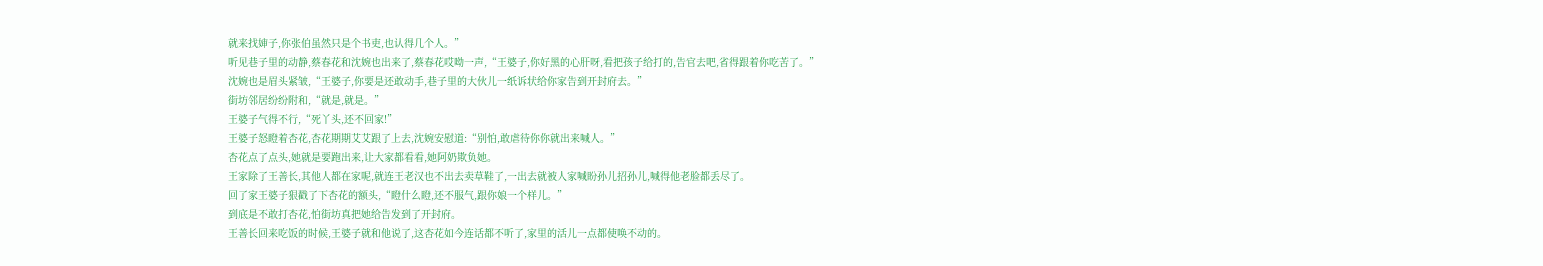就来找婶子,你张伯虽然只是个书吏,也认得几个人。”
听见巷子里的动静,蔡春花和沈婉也出来了,蔡春花哎呦一声,“王婆子,你好黑的心肝呀,看把孩子给打的,告官去吧,省得跟着你吃苦了。”
沈婉也是眉头紧皱,“王婆子,你要是还敢动手,巷子里的大伙儿一纸诉状给你家告到开封府去。”
街坊邻居纷纷附和,“就是,就是。”
王婆子气得不行,“死丫头,还不回家!”
王婆子怒瞪着杏花,杏花期期艾艾跟了上去,沈婉安慰道:“别怕,敢虐待你你就出来喊人。”
杏花点了点头,她就是要跑出来,让大家都看看,她阿奶欺负她。
王家除了王善长,其他人都在家呢,就连王老汉也不出去卖草鞋了,一出去就被人家喊盼孙儿招孙儿,喊得他老脸都丢尽了。
回了家王婆子狠戳了下杏花的额头,“瞪什么瞪,还不服气,跟你娘一个样儿。”
到底是不敢打杏花,怕街坊真把她给告发到了开封府。
王善长回来吃饭的时候,王婆子就和他说了,这杏花如今连话都不听了,家里的活儿一点都使唤不动的。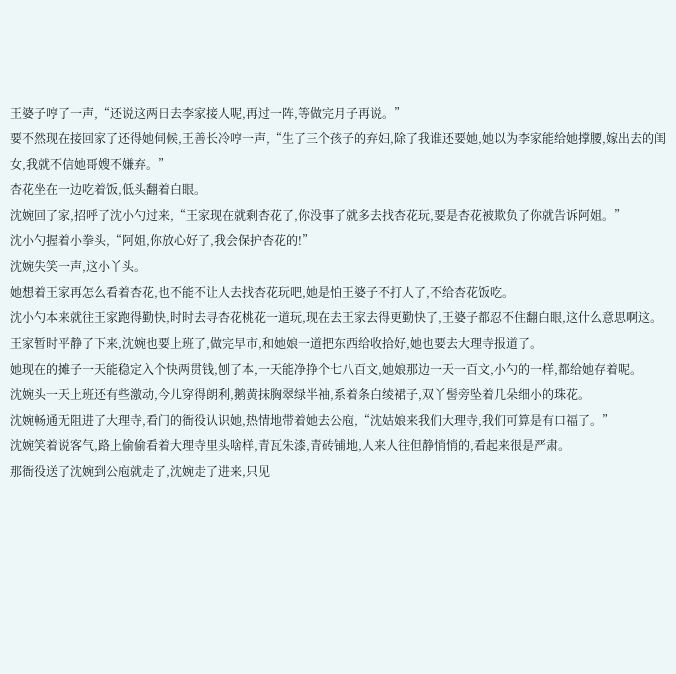王婆子哼了一声,“还说这两日去李家接人呢,再过一阵,等做完月子再说。”
要不然现在接回家了还得她伺候,王善长冷哼一声,“生了三个孩子的弃妇,除了我谁还要她,她以为李家能给她撑腰,嫁出去的闺女,我就不信她哥嫂不嫌弃。”
杏花坐在一边吃着饭,低头翻着白眼。
沈婉回了家,招呼了沈小勺过来,“王家现在就剩杏花了,你没事了就多去找杏花玩,要是杏花被欺负了你就告诉阿姐。”
沈小勺握着小拳头,“阿姐,你放心好了,我会保护杏花的!”
沈婉失笑一声,这小丫头。
她想着王家再怎么看着杏花,也不能不让人去找杏花玩吧,她是怕王婆子不打人了,不给杏花饭吃。
沈小勺本来就往王家跑得勤快,时时去寻杏花桃花一道玩,现在去王家去得更勤快了,王婆子都忍不住翻白眼,这什么意思啊这。
王家暂时平静了下来,沈婉也要上班了,做完早市,和她娘一道把东西给收拾好,她也要去大理寺报道了。
她现在的摊子一天能稳定入个快两贯钱,刨了本,一天能净挣个七八百文,她娘那边一天一百文,小勺的一样,都给她存着呢。
沈婉头一天上班还有些激动,今儿穿得朗利,鹅黄抹胸翠绿半袖,系着条白绫裙子,双丫髻旁坠着几朵细小的珠花。
沈婉畅通无阻进了大理寺,看门的衙役认识她,热情地带着她去公庖,“沈姑娘来我们大理寺,我们可算是有口福了。”
沈婉笑着说客气,路上偷偷看着大理寺里头啥样,青瓦朱漆,青砖铺地,人来人往但静悄悄的,看起来很是严肃。
那衙役送了沈婉到公庖就走了,沈婉走了进来,只见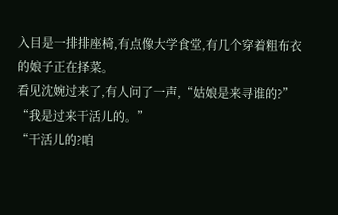入目是一排排座椅,有点像大学食堂,有几个穿着粗布衣的娘子正在择菜。
看见沈婉过来了,有人问了一声,“姑娘是来寻谁的?”
“我是过来干活儿的。”
“干活儿的?咱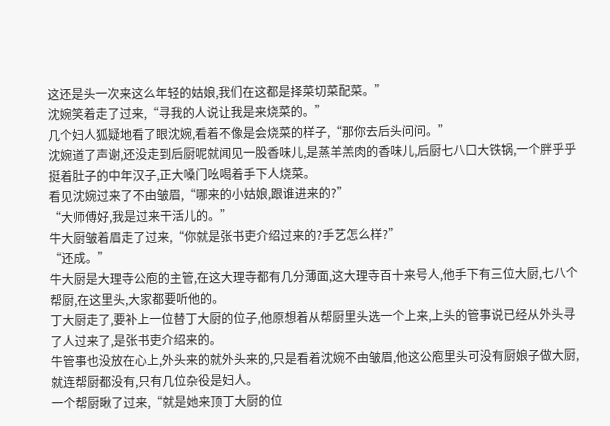这还是头一次来这么年轻的姑娘,我们在这都是择菜切菜配菜。”
沈婉笑着走了过来,“寻我的人说让我是来烧菜的。”
几个妇人狐疑地看了眼沈婉,看着不像是会烧菜的样子,“那你去后头问问。”
沈婉道了声谢,还没走到后厨呢就闻见一股香味儿,是蒸羊羔肉的香味儿,后厨七八口大铁锅,一个胖乎乎挺着肚子的中年汉子,正大嗓门吆喝着手下人烧菜。
看见沈婉过来了不由皱眉,“哪来的小姑娘,跟谁进来的?”
“大师傅好,我是过来干活儿的。”
牛大厨皱着眉走了过来,“你就是张书吏介绍过来的?手艺怎么样?”
“还成。”
牛大厨是大理寺公庖的主管,在这大理寺都有几分薄面,这大理寺百十来号人,他手下有三位大厨,七八个帮厨,在这里头,大家都要听他的。
丁大厨走了,要补上一位替丁大厨的位子,他原想着从帮厨里头选一个上来,上头的管事说已经从外头寻了人过来了,是张书吏介绍来的。
牛管事也没放在心上,外头来的就外头来的,只是看着沈婉不由皱眉,他这公庖里头可没有厨娘子做大厨,就连帮厨都没有,只有几位杂役是妇人。
一个帮厨瞅了过来,“就是她来顶丁大厨的位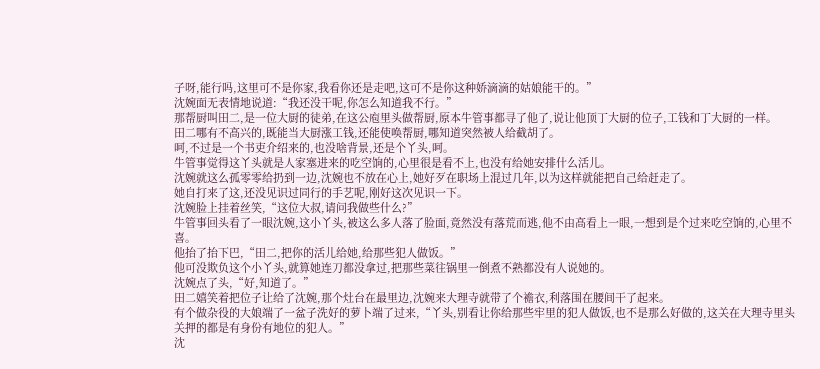子呀,能行吗,这里可不是你家,我看你还是走吧,这可不是你这种娇滴滴的姑娘能干的。”
沈婉面无表情地说道:“我还没干呢,你怎么知道我不行。”
那帮厨叫田二,是一位大厨的徒弟,在这公庖里头做帮厨,原本牛管事都寻了他了,说让他顶丁大厨的位子,工钱和丁大厨的一样。
田二哪有不高兴的,既能当大厨涨工钱,还能使唤帮厨,哪知道突然被人给截胡了。
呵,不过是一个书吏介绍来的,也没啥背景,还是个丫头,呵。
牛管事觉得这丫头就是人家塞进来的吃空饷的,心里很是看不上,也没有给她安排什么活儿。
沈婉就这么孤零零给扔到一边,沈婉也不放在心上,她好歹在职场上混过几年,以为这样就能把自己给赶走了。
她自打来了这,还没见识过同行的手艺呢,刚好这次见识一下。
沈婉脸上挂着丝笑,“这位大叔,请问我做些什么?”
牛管事回头看了一眼沈婉,这小丫头,被这么多人落了脸面,竟然没有落荒而逃,他不由高看上一眼,一想到是个过来吃空饷的,心里不喜。
他抬了抬下巴,“田二,把你的活儿给她,给那些犯人做饭。”
他可没欺负这个小丫头,就算她连刀都没拿过,把那些菜往锅里一倒煮不熟都没有人说她的。
沈婉点了头,“好,知道了。”
田二嬉笑着把位子让给了沈婉,那个灶台在最里边,沈婉来大理寺就带了个襜衣,利落围在腰间干了起来。
有个做杂役的大娘端了一盆子洗好的萝卜端了过来,“丫头,别看让你给那些牢里的犯人做饭,也不是那么好做的,这关在大理寺里头关押的都是有身份有地位的犯人。”
沈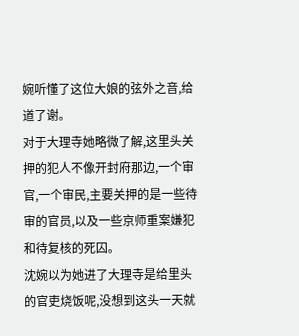婉听懂了这位大娘的弦外之音,给道了谢。
对于大理寺她略微了解,这里头关押的犯人不像开封府那边,一个审官,一个审民,主要关押的是一些待审的官员,以及一些京师重案嫌犯和待复核的死囚。
沈婉以为她进了大理寺是给里头的官吏烧饭呢,没想到这头一天就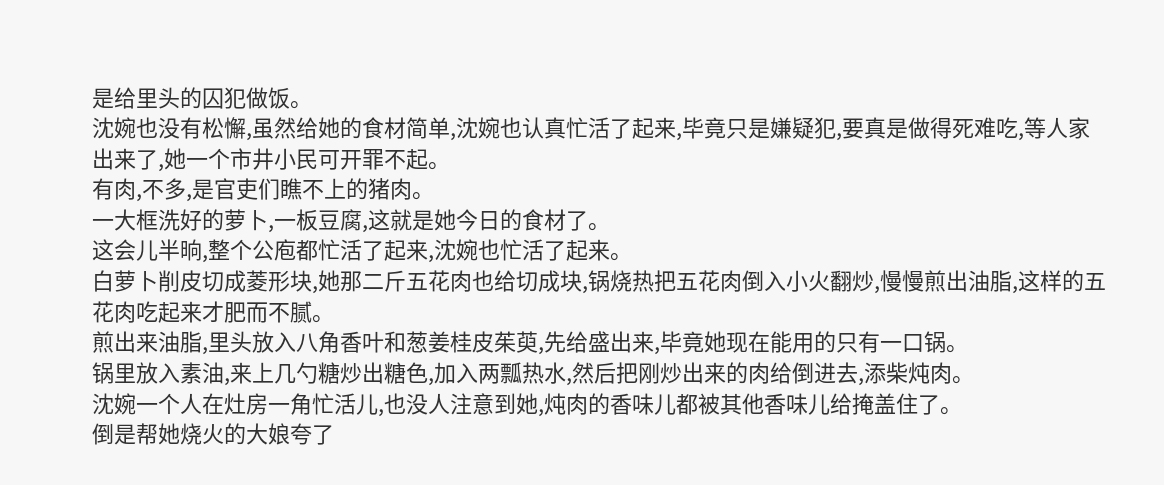是给里头的囚犯做饭。
沈婉也没有松懈,虽然给她的食材简单,沈婉也认真忙活了起来,毕竟只是嫌疑犯,要真是做得死难吃,等人家出来了,她一个市井小民可开罪不起。
有肉,不多,是官吏们瞧不上的猪肉。
一大框洗好的萝卜,一板豆腐,这就是她今日的食材了。
这会儿半晌,整个公庖都忙活了起来,沈婉也忙活了起来。
白萝卜削皮切成菱形块,她那二斤五花肉也给切成块,锅烧热把五花肉倒入小火翻炒,慢慢煎出油脂,这样的五花肉吃起来才肥而不腻。
煎出来油脂,里头放入八角香叶和葱姜桂皮茱萸,先给盛出来,毕竟她现在能用的只有一口锅。
锅里放入素油,来上几勺糖炒出糖色,加入两瓢热水,然后把刚炒出来的肉给倒进去,添柴炖肉。
沈婉一个人在灶房一角忙活儿,也没人注意到她,炖肉的香味儿都被其他香味儿给掩盖住了。
倒是帮她烧火的大娘夸了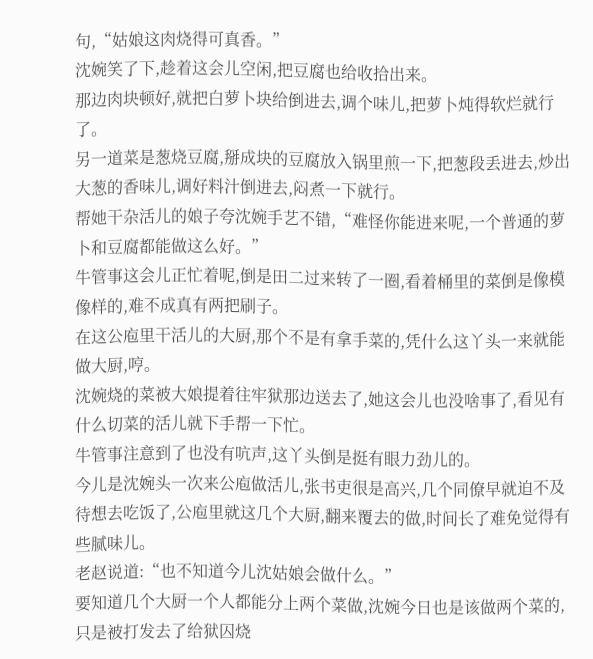句,“姑娘这肉烧得可真香。”
沈婉笑了下,趁着这会儿空闲,把豆腐也给收拾出来。
那边肉块顿好,就把白萝卜块给倒进去,调个味儿,把萝卜炖得软烂就行了。
另一道菜是葱烧豆腐,掰成块的豆腐放入锅里煎一下,把葱段丢进去,炒出大葱的香味儿,调好料汁倒进去,闷煮一下就行。
帮她干杂活儿的娘子夸沈婉手艺不错,“难怪你能进来呢,一个普通的萝卜和豆腐都能做这么好。”
牛管事这会儿正忙着呢,倒是田二过来转了一圈,看着桶里的菜倒是像模像样的,难不成真有两把刷子。
在这公庖里干活儿的大厨,那个不是有拿手菜的,凭什么这丫头一来就能做大厨,哼。
沈婉烧的菜被大娘提着往牢狱那边送去了,她这会儿也没啥事了,看见有什么切菜的活儿就下手帮一下忙。
牛管事注意到了也没有吭声,这丫头倒是挺有眼力劲儿的。
今儿是沈婉头一次来公庖做活儿,张书吏很是高兴,几个同僚早就迫不及待想去吃饭了,公庖里就这几个大厨,翻来覆去的做,时间长了难免觉得有些腻味儿。
老赵说道:“也不知道今儿沈姑娘会做什么。”
要知道几个大厨一个人都能分上两个菜做,沈婉今日也是该做两个菜的,只是被打发去了给狱囚烧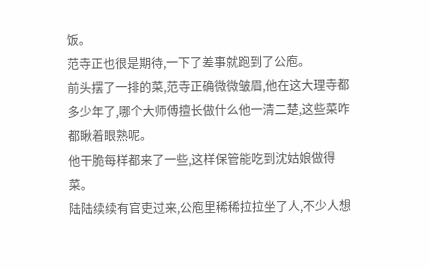饭。
范寺正也很是期待,一下了差事就跑到了公庖。
前头摆了一排的菜,范寺正确微微皱眉,他在这大理寺都多少年了,哪个大师傅擅长做什么他一清二楚,这些菜咋都瞅着眼熟呢。
他干脆每样都来了一些,这样保管能吃到沈姑娘做得菜。
陆陆续续有官吏过来,公庖里稀稀拉拉坐了人,不少人想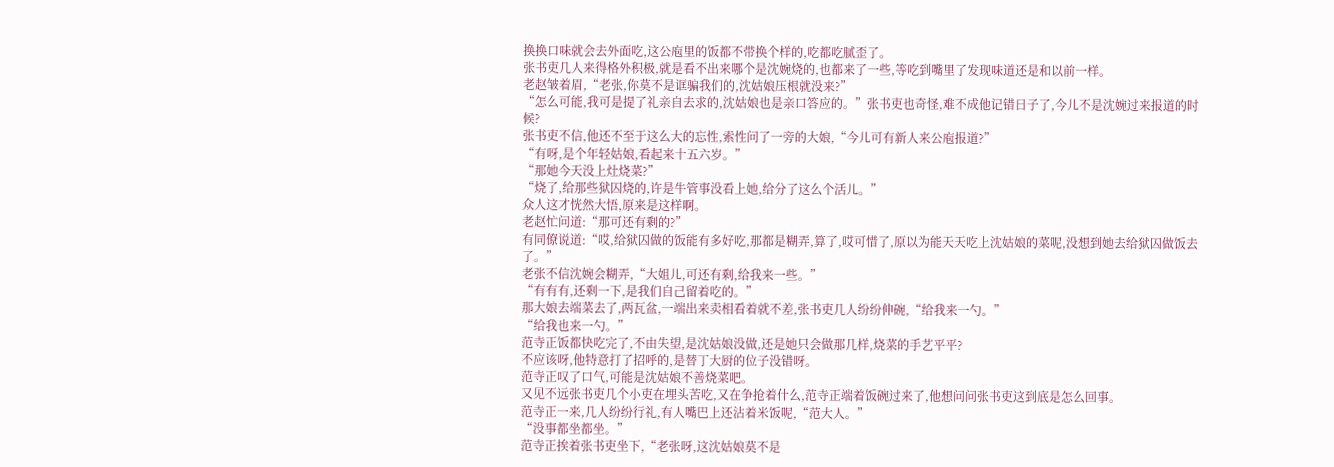换换口味就会去外面吃,这公庖里的饭都不带换个样的,吃都吃腻歪了。
张书吏几人来得格外积极,就是看不出来哪个是沈婉烧的,也都来了一些,等吃到嘴里了发现味道还是和以前一样。
老赵皱着眉,“老张,你莫不是诓骗我们的,沈姑娘压根就没来?”
“怎么可能,我可是提了礼亲自去求的,沈姑娘也是亲口答应的。”张书吏也奇怪,难不成他记错日子了,今儿不是沈婉过来报道的时候?
张书吏不信,他还不至于这么大的忘性,索性问了一旁的大娘,“今儿可有新人来公庖报道?”
“有呀,是个年轻姑娘,看起来十五六岁。”
“那她今天没上灶烧菜?”
“烧了,给那些狱囚烧的,许是牛管事没看上她,给分了这么个活儿。”
众人这才恍然大悟,原来是这样啊。
老赵忙问道:“那可还有剩的?”
有同僚说道:“哎,给狱囚做的饭能有多好吃,那都是糊弄,算了,哎可惜了,原以为能天天吃上沈姑娘的菜呢,没想到她去给狱囚做饭去了。”
老张不信沈婉会糊弄,“大姐儿,可还有剩,给我来一些。”
“有有有,还剩一下,是我们自己留着吃的。”
那大娘去端菜去了,两瓦盆,一端出来卖相看着就不差,张书吏几人纷纷伸碗,“给我来一勺。”
“给我也来一勺。”
范寺正饭都快吃完了,不由失望,是沈姑娘没做,还是她只会做那几样,烧菜的手艺平平?
不应该呀,他特意打了招呼的,是替丁大厨的位子没错呀。
范寺正叹了口气,可能是沈姑娘不善烧菜吧。
又见不远张书吏几个小吏在埋头苦吃,又在争抢着什么,范寺正端着饭碗过来了,他想问问张书吏这到底是怎么回事。
范寺正一来,几人纷纷行礼,有人嘴巴上还沾着米饭呢,“范大人。”
“没事都坐都坐。”
范寺正挨着张书吏坐下,“老张呀,这沈姑娘莫不是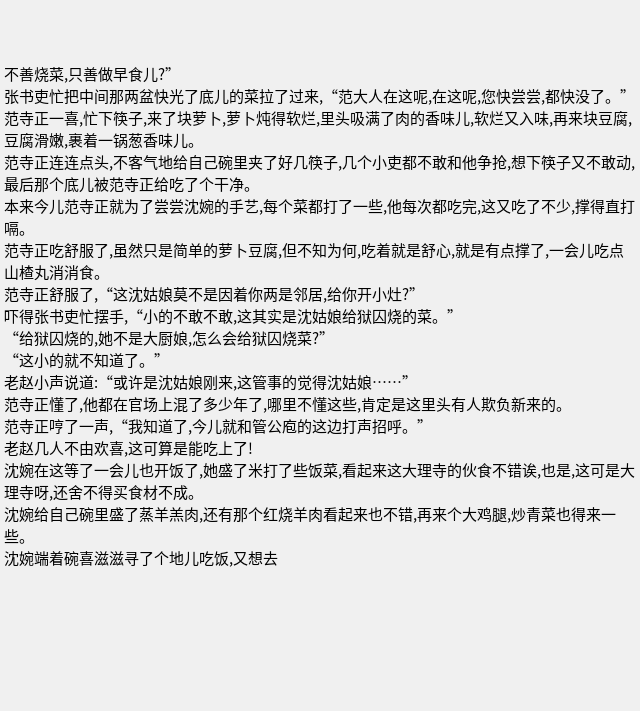不善烧菜,只善做早食儿?”
张书吏忙把中间那两盆快光了底儿的菜拉了过来,“范大人在这呢,在这呢,您快尝尝,都快没了。”
范寺正一喜,忙下筷子,来了块萝卜,萝卜炖得软烂,里头吸满了肉的香味儿,软烂又入味,再来块豆腐,豆腐滑嫩,裹着一锅葱香味儿。
范寺正连连点头,不客气地给自己碗里夹了好几筷子,几个小吏都不敢和他争抢,想下筷子又不敢动,最后那个底儿被范寺正给吃了个干净。
本来今儿范寺正就为了尝尝沈婉的手艺,每个菜都打了一些,他每次都吃完,这又吃了不少,撑得直打嗝。
范寺正吃舒服了,虽然只是简单的萝卜豆腐,但不知为何,吃着就是舒心,就是有点撑了,一会儿吃点山楂丸消消食。
范寺正舒服了,“这沈姑娘莫不是因着你两是邻居,给你开小灶?”
吓得张书吏忙摆手,“小的不敢不敢,这其实是沈姑娘给狱囚烧的菜。”
“给狱囚烧的,她不是大厨娘,怎么会给狱囚烧菜?”
“这小的就不知道了。”
老赵小声说道:“或许是沈姑娘刚来,这管事的觉得沈姑娘……”
范寺正懂了,他都在官场上混了多少年了,哪里不懂这些,肯定是这里头有人欺负新来的。
范寺正哼了一声,“我知道了,今儿就和管公庖的这边打声招呼。”
老赵几人不由欢喜,这可算是能吃上了!
沈婉在这等了一会儿也开饭了,她盛了米打了些饭菜,看起来这大理寺的伙食不错诶,也是,这可是大理寺呀,还舍不得买食材不成。
沈婉给自己碗里盛了蒸羊羔肉,还有那个红烧羊肉看起来也不错,再来个大鸡腿,炒青菜也得来一些。
沈婉端着碗喜滋滋寻了个地儿吃饭,又想去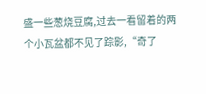盛一些葱烧豆腐,过去一看留着的两个小瓦盆都不见了踪影,“奇了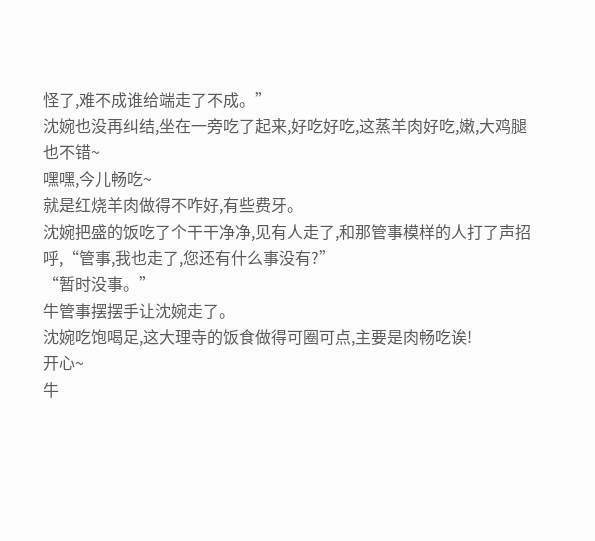怪了,难不成谁给端走了不成。”
沈婉也没再纠结,坐在一旁吃了起来,好吃好吃,这蒸羊肉好吃,嫩,大鸡腿也不错~
嘿嘿,今儿畅吃~
就是红烧羊肉做得不咋好,有些费牙。
沈婉把盛的饭吃了个干干净净,见有人走了,和那管事模样的人打了声招呼,“管事,我也走了,您还有什么事没有?”
“暂时没事。”
牛管事摆摆手让沈婉走了。
沈婉吃饱喝足,这大理寺的饭食做得可圈可点,主要是肉畅吃诶!
开心~
牛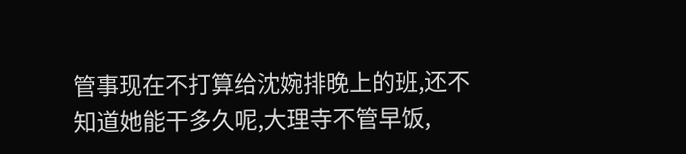管事现在不打算给沈婉排晚上的班,还不知道她能干多久呢,大理寺不管早饭,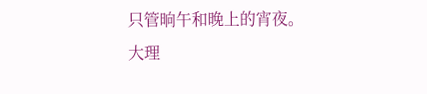只管晌午和晚上的宵夜。
大理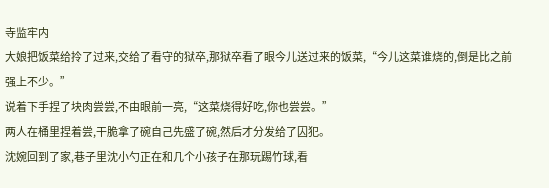寺监牢内
大娘把饭菜给拎了过来,交给了看守的狱卒,那狱卒看了眼今儿送过来的饭菜,“今儿这菜谁烧的,倒是比之前强上不少。”
说着下手捏了块肉尝尝,不由眼前一亮,“这菜烧得好吃,你也尝尝。”
两人在桶里捏着尝,干脆拿了碗自己先盛了碗,然后才分发给了囚犯。
沈婉回到了家,巷子里沈小勺正在和几个小孩子在那玩踢竹球,看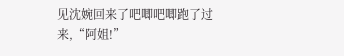见沈婉回来了吧唧吧唧跑了过来,“阿姐!”